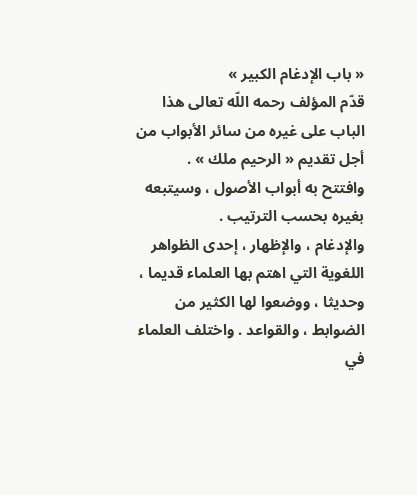« باب الإدغام الكبير »
قدّم المؤلف رحمه اللّه تعالى هذا الباب على غيره من سائر الأبواب من أجل تقديم « الرحيم ملك » .
وافتتح به أبواب الأصول ، وسيتبعه بغيره بحسب الترتيب .
والإدغام ، والإظهار ، إحدى الظواهر اللغوية التي اهتم بها العلماء قديما ، وحديثا ، ووضعوا لها الكثير من الضوابط ، والقواعد . واختلف العلماء في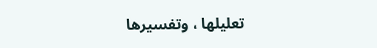تعليلها ، وتفسيرها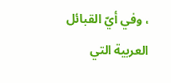، وفي أيّ القبائل العربية التي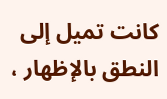كانت تميل إلى النطق بالإظهار ،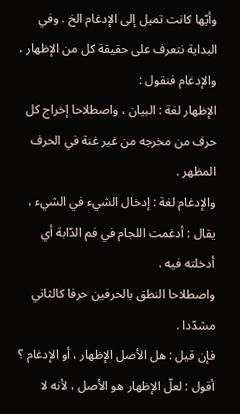وأيّها كانت تميل إلى الإدغام الخ . وفي البداية نتعرف على حقيقة كل من الإظهار ، والإدغام فنقول :
الإظهار لغة : البيان ، واصطلاحا إخراج كل حرف من مخرجه من غير غنة في الحرف المظهر .
والإدغام لغة : إدخال الشيء في الشيء ، يقال : أدغمت اللجام في فم الدّابة أي أدخلته فيه .
واصطلاحا النطق بالحرفين حرفا كالثاني مشدّدا .
فإن قيل : هل الأصل الإظهار ، أو الإدغام ؟
أقول : لعلّ الإظهار هو الأصل ، لأنه لا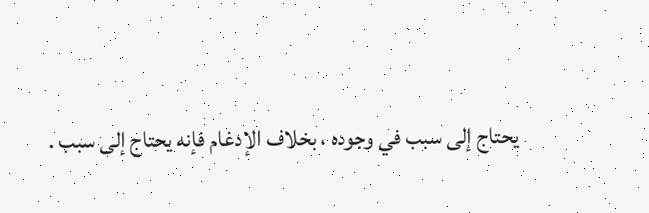يحتاج إلى سبب في وجوده ، بخلاف الإدغام فإنه يحتاج إلى سبب .